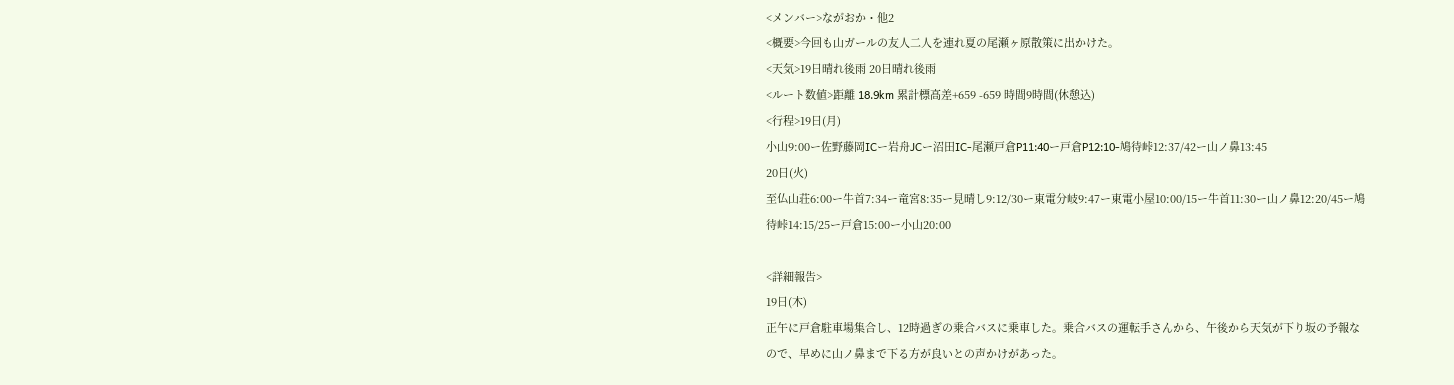<メンバー>ながおか・他2
<概要>今回も山ガールの友人二人を連れ夏の尾瀬ヶ原散策に出かけた。
<天気>19日晴れ後雨 20日晴れ後雨
<ルート数値>距離 18.9km 累計標高差+659 -659 時間9時間(休憩込)
<行程>19日(月)
小山9:00ー佐野藤岡ICー岩舟JCー沼田IC-尾瀬戸倉P11:40ー戸倉P12:10-鳩待峠12:37/42ー山ノ鼻13:45
20日(火)
至仏山荘6:00ー牛首7:34ー竜宮8:35ー見晴し9:12/30ー東電分岐9:47ー東電小屋10:00/15ー牛首11:30ー山ノ鼻12:20/45ー鳩待峠14:15/25ー戸倉15:00ー小山20:00

<詳細報告>
19日(木)
正午に戸倉駐車場集合し、12時過ぎの乗合バスに乗車した。乗合バスの運転手さんから、午後から天気が下り坂の予報なので、早めに山ノ鼻まで下る方が良いとの声かけがあった。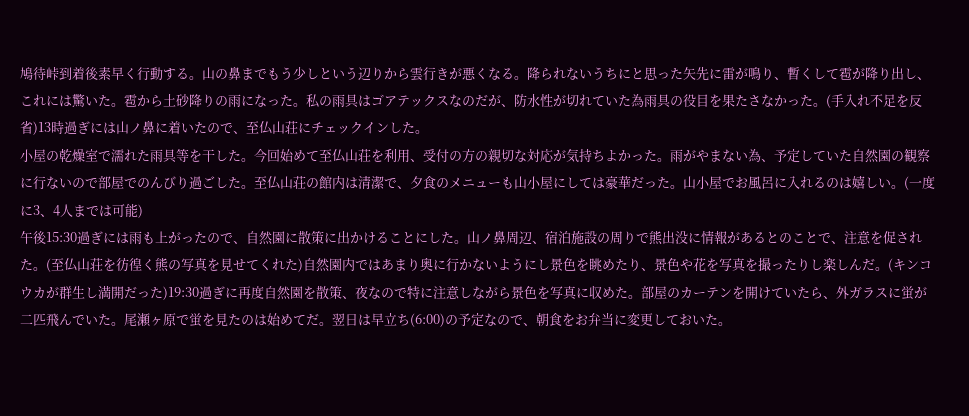鳩待峠到着後素早く行動する。山の鼻までもう少しという辺りから雲行きが悪くなる。降られないうちにと思った矢先に雷が鳴り、暫くして雹が降り出し、これには驚いた。雹から土砂降りの雨になった。私の雨具はゴアテックスなのだが、防水性が切れていた為雨具の役目を果たさなかった。(手入れ不足を反省)13時過ぎには山ノ鼻に着いたので、至仏山荘にチェックインした。
小屋の乾燥室で濡れた雨具等を干した。今回始めて至仏山荘を利用、受付の方の親切な対応が気持ちよかった。雨がやまない為、予定していた自然園の観察に行ないので部屋でのんびり過ごした。至仏山荘の館内は清潔で、夕食のメニューも山小屋にしては豪華だった。山小屋でお風呂に入れるのは嬉しい。(一度に3、4人までは可能)
午後15:30過ぎには雨も上がったので、自然園に散策に出かけることにした。山ノ鼻周辺、宿泊施設の周りで熊出没に情報があるとのことで、注意を促された。(至仏山荘を彷徨く熊の写真を見せてくれた)自然園内ではあまり奥に行かないようにし景色を眺めたり、景色や花を写真を撮ったりし楽しんだ。(キンコウカが群生し満開だった)19:30過ぎに再度自然園を散策、夜なので特に注意しながら景色を写真に収めた。部屋のカーテンを開けていたら、外ガラスに蛍が二匹飛んでいた。尾瀬ヶ原で蛍を見たのは始めてだ。翌日は早立ち(6:00)の予定なので、朝食をお弁当に変更しておいた。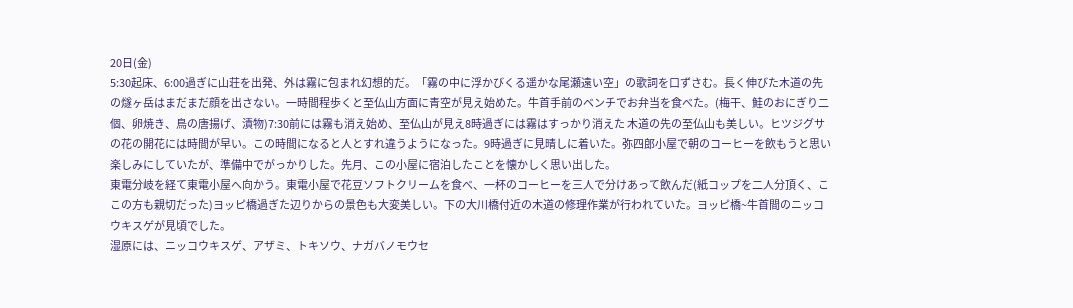20日(金)
5:30起床、6:00過ぎに山荘を出発、外は霧に包まれ幻想的だ。「霧の中に浮かびくる遥かな尾瀬遠い空」の歌詞を口ずさむ。長く伸びた木道の先の燧ヶ岳はまだまだ顔を出さない。一時間程歩くと至仏山方面に青空が見え始めた。牛首手前のベンチでお弁当を食べた。(梅干、鮭のおにぎり二個、卵焼き、鳥の唐揚げ、漬物)7:30前には霧も消え始め、至仏山が見え8時過ぎには霧はすっかり消えた 木道の先の至仏山も美しい。ヒツジグサの花の開花には時間が早い。この時間になると人とすれ違うようになった。9時過ぎに見晴しに着いた。弥四郎小屋で朝のコーヒーを飲もうと思い楽しみにしていたが、準備中でがっかりした。先月、この小屋に宿泊したことを懐かしく思い出した。
東電分岐を経て東電小屋へ向かう。東電小屋で花豆ソフトクリームを食べ、一杯のコーヒーを三人で分けあって飲んだ(紙コップを二人分頂く、ここの方も親切だった)ヨッピ橋過ぎた辺りからの景色も大変美しい。下の大川橋付近の木道の修理作業が行われていた。ヨッピ橋~牛首間のニッコウキスゲが見頃でした。
湿原には、ニッコウキスゲ、アザミ、トキソウ、ナガバノモウセ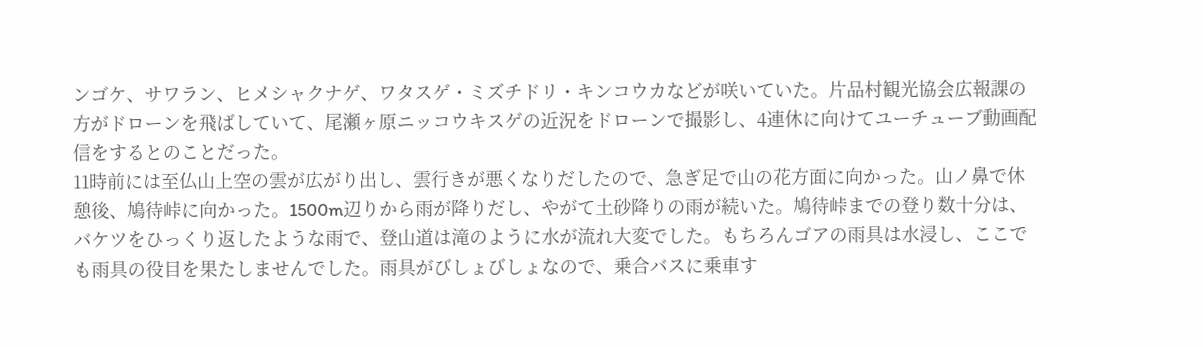ンゴケ、サワラン、ヒメシャクナゲ、ワタスゲ・ミズチドリ・キンコウカなどが咲いていた。片品村観光協会広報課の方がドローンを飛ばしていて、尾瀬ヶ原ニッコウキスゲの近況をドローンで撮影し、4連休に向けてユーチューブ動画配信をするとのことだった。
11時前には至仏山上空の雲が広がり出し、雲行きが悪くなりだしたので、急ぎ足で山の花方面に向かった。山ノ鼻で休憩後、鳩待峠に向かった。1500m辺りから雨が降りだし、やがて土砂降りの雨が続いた。鳩待峠までの登り数十分は、バケツをひっくり返したような雨で、登山道は滝のように水が流れ大変でした。もちろんゴアの雨具は水浸し、ここでも雨具の役目を果たしませんでした。雨具がびしょびしょなので、乗合バスに乗車す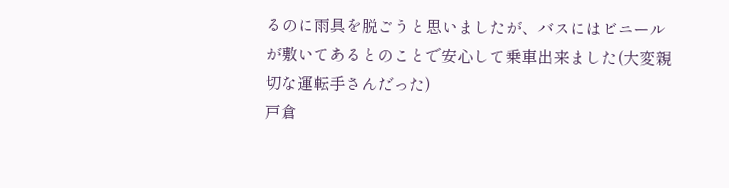るのに雨具を脱ごうと思いましたが、バスにはビニールが敷いてあるとのことで安心して乗車出来ました(大変親切な運転手さんだった)
戸倉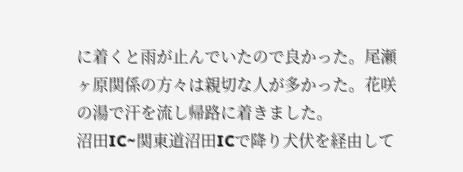に着くと雨が止んでいたので良かった。尾瀬ヶ原関係の方々は親切な人が多かった。花咲の湯で汗を流し帰路に着きました。
沼田IC~関東道沼田ICで降り犬伏を経由して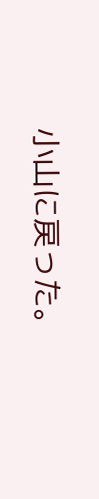小山に戻った。